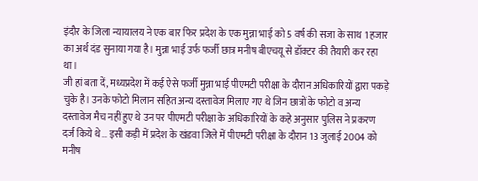इंदौर के जिला न्यायालय ने एक बार फिर प्रदेश के एक मुन्ना भाई को 5 वर्ष की सजा के साथ 1 हजार का अर्थ दंड सुनाया गया है। मुन्ना भाई उर्फ फर्जी छात्र मनीष बीएचयू से डॉक्टर की तैयारी कर रहा था।
जी हां बता दें, मध्यप्रदेश में कई ऐसे फर्जी मुन्ना भाई पीएमटी परीक्षा के दौरान अधिकारियों द्वारा पकड़े चुके है। उनके फोटो मिलान सहित अन्य दस्तावेज मिलाए गए थे जिन छात्रों के फोटो व अन्य दस्तावेज मैच नहीं हुए थे उन पर पीएमटी परीक्षा के अधिकारियों के कहे अनुसार पुलिस ने प्रकरण दर्ज किये थे… इसी कड़ी में प्रदेश के खंडवा जिले में पीएमटी परीक्षा के दौरान 13 जुलाई 2004 को मनीष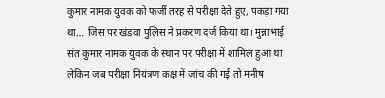कुमार नामक युवक को फर्जी तरह से परीक्षा देते हुए, पकड़ा गया था… जिस पर खंडवा पुलिस ने प्रकरण दर्ज किया था। मुन्नाभाई संत कुमार नामक युवक के स्थान पर परीक्षा में शामिल हुआ था लेकिन जब परीक्षा नियंत्रण कक्ष में जांच की गई तो मनीष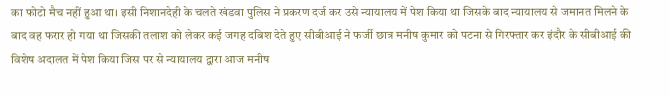का फोटो मैच नहीं हुआ था। इसी निशानदेही के चलते खंडवा पुलिस ने प्रकरण दर्ज कर उसे न्यायालय में पेश किया था जिसके बाद न्यायालय से जमानत मिलने के बाद वह फरार हो गया था जिसकी तलाश को लेकर कई जगह दबिश देते हुए सीबीआई ने फर्जी छात्र मनीष कुमार को पटना से गिरफ्तार कर इंदौर के सीबीआई की विशेष अदालत में पेश किया जिस पर से न्यायालय द्वारा आज मनीष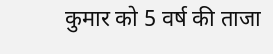कुमार को 5 वर्ष की ताजा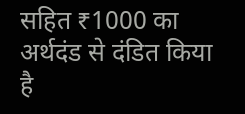सहित ₹1000 का अर्थदंड से दंडित किया है